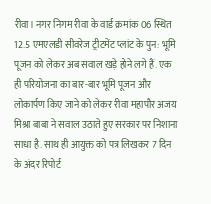रीवा। नगर निगम रीवा के वार्ड क्रमांक 06 स्थित 12.5 एमएलडी सीवरेज ट्रीटमेंट प्लांट के पुन: भूमि पूजन को लेकर अब सवाल खड़े होने लगे हैं. एक ही परियोजना का बार-बार भूमि पूजन और लोकार्पण किए जाने को लेकर रीवा महापौर अजय मिश्रा बाबा ने सवाल उठाते हुए सरकार पर निशाना साधा है. साथ ही आयुक्त को पत्र लिखकर 7 दिन के अंदर रिपोर्ट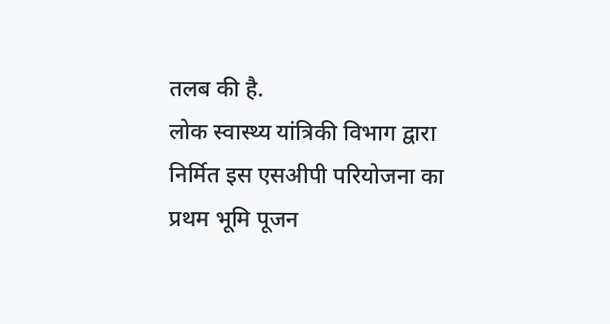तलब की है.
लोक स्वास्थ्य यांत्रिकी विभाग द्वारा निर्मित इस एसअीपी परियोजना का प्रथम भूमि पूजन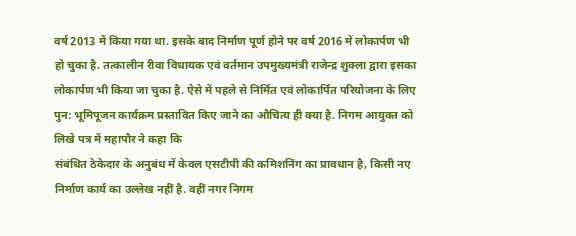वर्ष 2013 में किया गया था. इसके बाद निर्माण पूर्ण होने पर वर्ष 2016 में लोकार्पण भी हो चुका है. तत्कालीन रीवा विधायक एवं वर्तमान उपमुख्यमंत्री राजेन्द्र शुक्ला द्वारा इसका लोकार्पण भी किया जा चुका है. ऐसे में पहले से निर्मित एवं लोकार्पित परियोजना के लिए पुन: भूमिपूजन कार्यक्रम प्रस्तावित किए जाने का औचित्य ही क्या है. निगम आयुक्त को लिखे पत्र में महापौर ने कहा कि
संबंधित ठेकेदार के अनुबंध में केवल एसटीपी की कमिशनिंग का प्रावधान है, किसी नए निर्माण कार्य का उल्लेख नहीं है. वहीं नगर निगम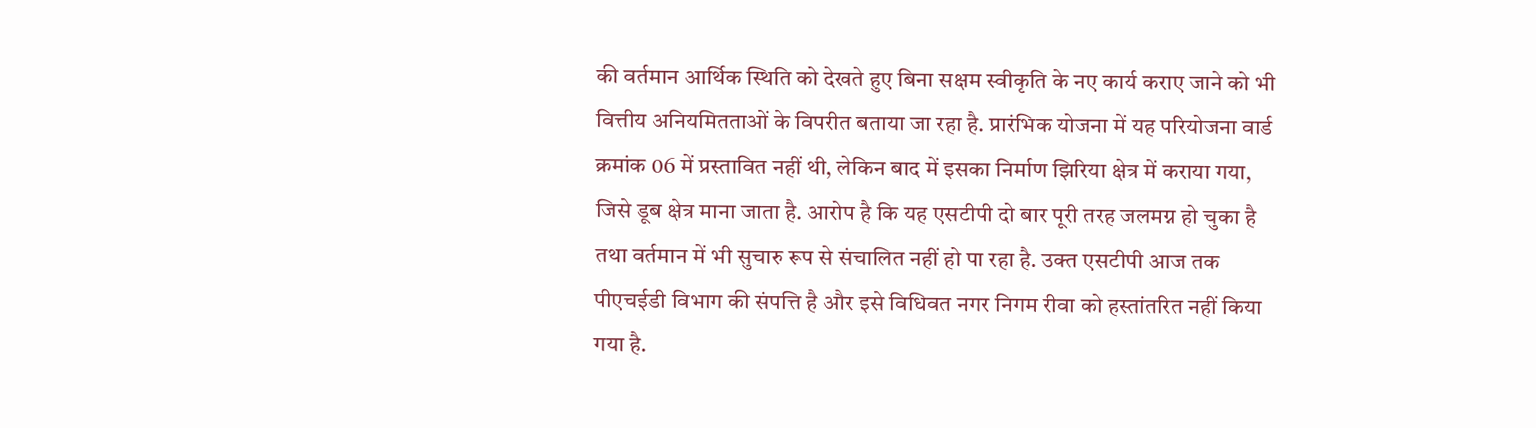की वर्तमान आर्थिक स्थिति को देखते हुए बिना सक्षम स्वीकृति के नए कार्य कराए जाने को भी वित्तीय अनियमितताओं के विपरीत बताया जा रहा है. प्रारंभिक योजना में यह परियोजना वार्ड क्रमांक 06 में प्रस्तावित नहीं थी, लेकिन बाद में इसका निर्माण झिरिया क्षेत्र में कराया गया, जिसे डूब क्षेत्र माना जाता है. आरोप है कि यह एसटीपी दो बार पूरी तरह जलमग्न हो चुका है तथा वर्तमान में भी सुचारु रूप से संचालित नहीं हो पा रहा है. उक्त एसटीपी आज तक पीएचईडी विभाग की संपत्ति है और इसे विधिवत नगर निगम रीवा को हस्तांतरित नहीं किया गया है.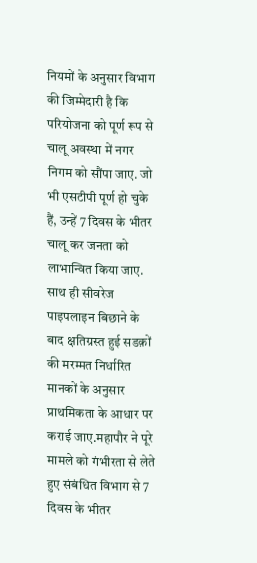नियमों के अनुसार विभाग की जिम्मेदारी है कि परियोजना को पूर्ण रूप से चालू अवस्था में नगर निगम को सौंपा जाए. जो भी एसटीपी पूर्ण हो चुके हैं, उन्हें 7 दिवस के भीतर चालू कर जनता को लाभान्वित किया जाए. साथ ही सीवरेज पाइपलाइन बिछाने के बाद क्षतिग्रस्त हुई सडक़ों की मरम्मत निर्धारित मानकों के अनुसार प्राथमिकता के आधार पर कराई जाए.महापौर ने पूरे मामले को गंभीरता से लेते हुए संबंधित विभाग से 7 दिवस के भीतर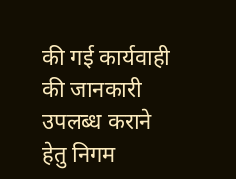की गई कार्यवाही की जानकारी उपलब्ध कराने हेतु निगम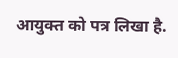आयुक्त को पत्र लिखा है.